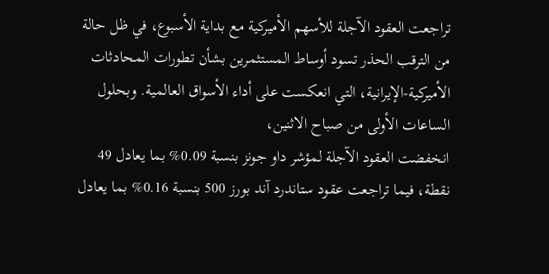تراجعت العقود الآجلة للأسهم الأميركية مع بداية الأسبوع، في ظل حالة من الترقب الحذر تسود أوساط المستثمرين بشأن تطورات المحادثات الأميركية-الإيرانية، التي انعكست على أداء الأسواق العالمية. وبحلول الساعات الأولى من صباح الاثنين،
انخفضت العقود الآجلة لمؤشر داو جونز بنسبة 0.09% بما يعادل 49 نقطة، فيما تراجعت عقود ستاندرد آند بورز 500 بنسبة 0.16% بما يعادل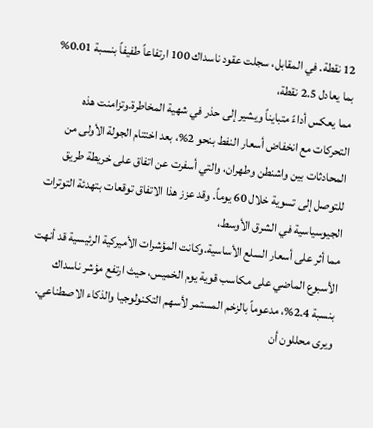12 نقطة. في المقابل، سجلت عقود ناسداك 100 ارتفاعاً طفيفاً بنسبة 0.01% بما يعادل 2.5 نقطة،
مما يعكس أداءً متبايناً ويشير إلى حذر في شهية المخاطرة.وتزامنت هذه التحركات مع انخفاض أسعار النفط بنحو 2%، بعد اختتام الجولة الأولى من المحادثات بين واشنطن وطهران، والتي أسفرت عن اتفاق على خريطة طريق للتوصل إلى تسوية خلال 60 يوماً. وقد عزز هذا الاتفاق توقعات بتهدئة التوترات الجيوسياسية في الشرق الأوسط،
مما أثر على أسعار السلع الأساسية.وكانت المؤشرات الأميركية الرئيسية قد أنهت الأسبوع الماضي على مكاسب قوية يوم الخميس، حيث ارتفع مؤشر ناسداك بنسبة 2.4%، مدعوماً بالزخم المستمر لأسهم التكنولوجيا والذكاء الاصطناعي. ويرى محللون أن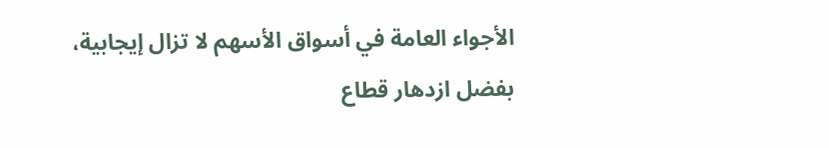الأجواء العامة في أسواق الأسهم لا تزال إيجابية،
بفضل ازدهار قطاع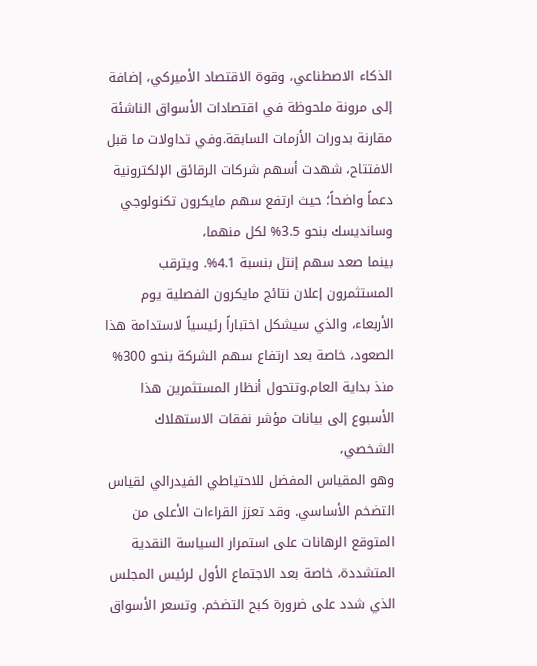الذكاء الاصطناعي، وقوة الاقتصاد الأميركي، إضافة إلى مرونة ملحوظة في اقتصادات الأسواق الناشئة مقارنة بدورات الأزمات السابقة.وفي تداولات ما قبل الافتتاح، شهدت أسهم شركات الرقائق الإلكترونية دعماً واضحاً؛ حيث ارتفع سهم مايكرون تكنولوجي وسانديسك بنحو 3.5% لكل منهما،
بينما صعد سهم إنتل بنسبة 4.1%. ويترقب المستثمرون إعلان نتائج مايكرون الفصلية يوم الأربعاء، والذي سيشكل اختباراً رئيسياً لاستدامة هذا الصعود، خاصة بعد ارتفاع سهم الشركة بنحو 300% منذ بداية العام.وتتحول أنظار المستثمرين هذا الأسبوع إلى بيانات مؤشر نفقات الاستهلاك الشخصي،
وهو المقياس المفضل للاحتياطي الفيدرالي لقياس التضخم الأساسي. وقد تعزز القراءات الأعلى من المتوقع الرهانات على استمرار السياسة النقدية المتشددة، خاصة بعد الاجتماع الأول لرئيس المجلس الذي شدد على ضرورة كبح التضخم. وتسعر الأسواق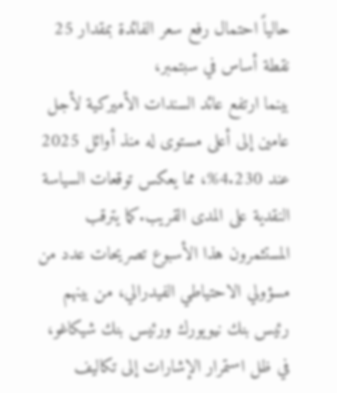حالياً احتمال رفع سعر الفائدة بمقدار 25 نقطة أساس في سبتمبر،
بينما ارتفع عائد السندات الأميركية لأجل عامين إلى أعلى مستوى له منذ أوائل 2025 عند 4.230%، مما يعكس توقعات السياسة النقدية على المدى القريب.كما يترقب المستثمرون هذا الأسبوع تصريحات عدد من مسؤولي الاحتياطي الفيدرالي، من بينهم رئيس بنك نيويورك ورئيس بنك شيكاغو، في ظل استمرار الإشارات إلى تكاليف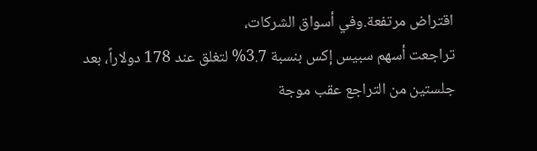اقتراض مرتفعة.وفي أسواق الشركات،
تراجعت أسهم سبيس إكس بنسبة 3.7% لتغلق عند 178 دولاراً، بعد جلستين من التراجع عقب موجة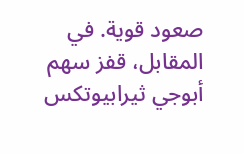صعود قوية. في المقابل، قفز سهم أبوجي ثيرابيوتكس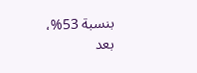بنسبة 53%،
بعد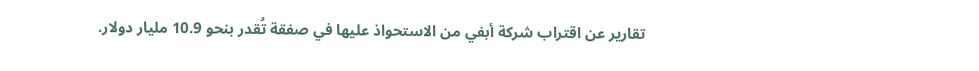تقارير عن اقتراب شركة أبفي من الاستحواذ عليها في صفقة تُقدر بنحو 10.9 مليار دولار.